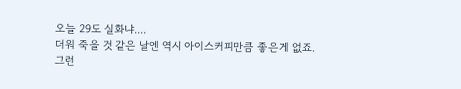오늘 29도 실화냐....
더워 죽을 것 같은 날엔 역시 아이스커피만큼 좋은게 없죠.
그런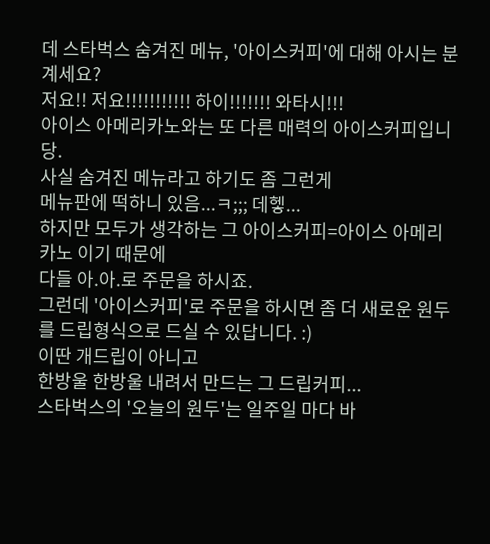데 스타벅스 숨겨진 메뉴, '아이스커피'에 대해 아시는 분 계세요?
저요!! 저요!!!!!!!!!!! 하이!!!!!!! 와타시!!!
아이스 아메리카노와는 또 다른 매력의 아이스커피입니당.
사실 숨겨진 메뉴라고 하기도 좀 그런게
메뉴판에 떡하니 있음...ㅋ;;; 데헿...
하지만 모두가 생각하는 그 아이스커피=아이스 아메리카노 이기 때문에
다들 아.아.로 주문을 하시죠.
그런데 '아이스커피'로 주문을 하시면 좀 더 새로운 원두를 드립형식으로 드실 수 있답니다. :)
이딴 개드립이 아니고
한방울 한방울 내려서 만드는 그 드립커피...
스타벅스의 '오늘의 원두'는 일주일 마다 바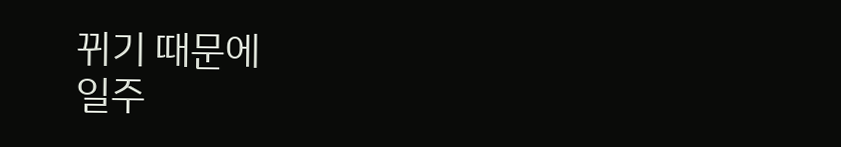뀌기 때문에
일주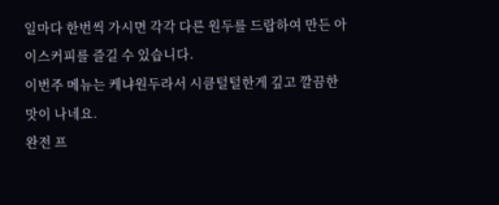일마다 한번씩 가시면 각각 다른 원두를 드랍하여 만든 아이스커피를 즐길 수 있습니다.
이번주 메뉴는 케냐원두라서 시큼털털한게 깊고 깔끔한 맛이 나네요.
완전 프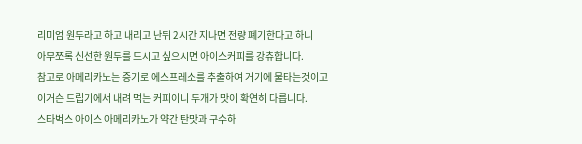리미엄 원두라고 하고 내리고 난뒤 2시간 지나면 전량 폐기한다고 하니
아무쪼록 신선한 원두를 드시고 싶으시면 아이스커피를 강츄합니다.
참고로 아메리카노는 증기로 에스프레소를 추출하여 거기에 물타는것이고
이거슨 드립기에서 내려 먹는 커피이니 두개가 맛이 확연히 다릅니다.
스타벅스 아이스 아메리카노가 약간 탄맛과 구수하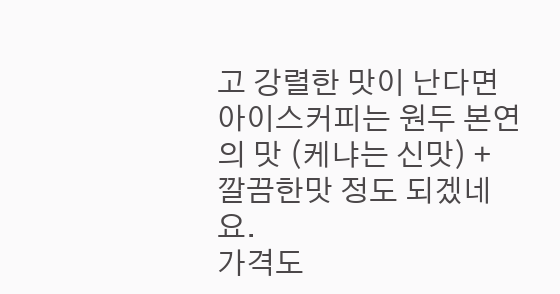고 강렬한 맛이 난다면
아이스커피는 원두 본연의 맛 (케냐는 신맛) + 깔끔한맛 정도 되겠네요.
가격도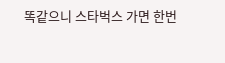똑같으니 스타벅스 가면 한번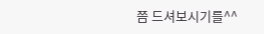쯤 드셔보시기를^^